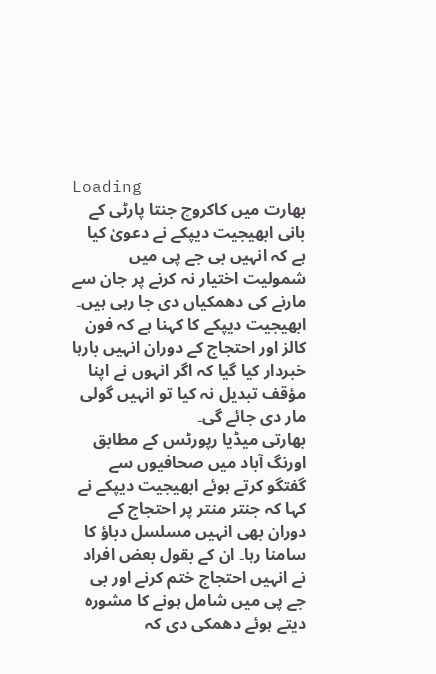Loading
بھارت میں کاکروچ جنتا پارٹی کے بانی ابھیجیت دیپکے نے دعویٰ کیا ہے کہ انہیں بی جے پی میں شمولیت اختیار نہ کرنے پر جان سے مارنے کی دھمکیاں دی جا رہی ہیں۔
ابھیجیت دیپکے کا کہنا ہے کہ فون کالز اور احتجاج کے دوران انہیں بارہا خبردار کیا گیا کہ اگر انہوں نے اپنا مؤقف تبدیل نہ کیا تو انہیں گولی مار دی جائے گی۔
بھارتی میڈیا رپورٹس کے مطابق اورنگ آباد میں صحافیوں سے گفتگو کرتے ہوئے ابھیجیت دیپکے نے کہا کہ جنتر منتر پر احتجاج کے دوران بھی انہیں مسلسل دباؤ کا سامنا رہا۔ ان کے بقول بعض افراد نے انہیں احتجاج ختم کرنے اور بی جے پی میں شامل ہونے کا مشورہ دیتے ہوئے دھمکی دی کہ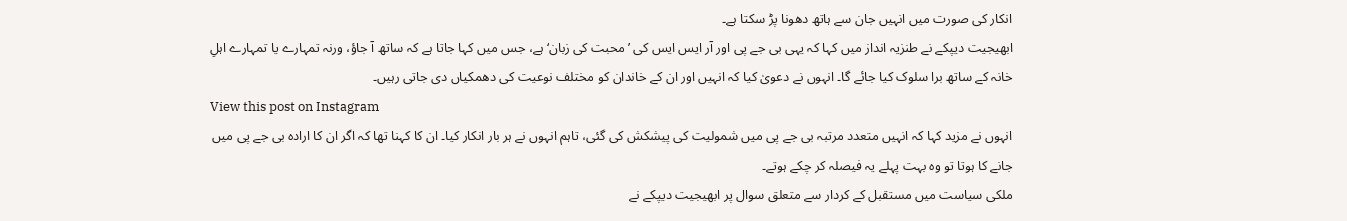انکار کی صورت میں انہیں جان سے ہاتھ دھونا پڑ سکتا ہے۔
ابھیجیت دیپکے نے طنزیہ انداز میں کہا کہ یہی بی جے پی اور آر ایس ایس کی ’محبت کی زبان‘ ہے، جس میں کہا جاتا ہے کہ ساتھ آ جاؤ، ورنہ تمہارے یا تمہارے اہلِ خانہ کے ساتھ برا سلوک کیا جائے گا۔ انہوں نے دعویٰ کیا کہ انہیں اور ان کے خاندان کو مختلف نوعیت کی دھمکیاں دی جاتی رہیں۔
View this post on Instagram
انہوں نے مزید کہا کہ انہیں متعدد مرتبہ بی جے پی میں شمولیت کی پیشکش کی گئی، تاہم انہوں نے ہر بار انکار کیا۔ ان کا کہنا تھا کہ اگر ان کا ارادہ بی جے پی میں جانے کا ہوتا تو وہ بہت پہلے یہ فیصلہ کر چکے ہوتے۔
ملکی سیاست میں مستقبل کے کردار سے متعلق سوال پر ابھیجیت دیپکے نے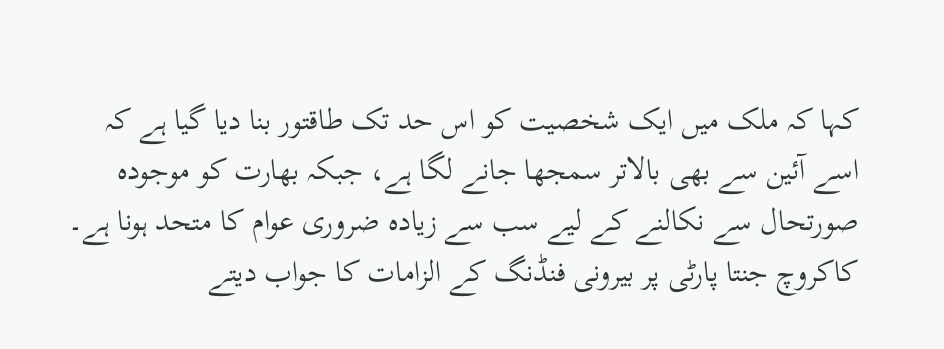کہا کہ ملک میں ایک شخصیت کو اس حد تک طاقتور بنا دیا گیا ہے کہ اسے آئین سے بھی بالاتر سمجھا جانے لگا ہے، جبکہ بھارت کو موجودہ صورتحال سے نکالنے کے لیے سب سے زیادہ ضروری عوام کا متحد ہونا ہے۔
کاکروچ جنتا پارٹی پر بیرونی فنڈنگ کے الزامات کا جواب دیتے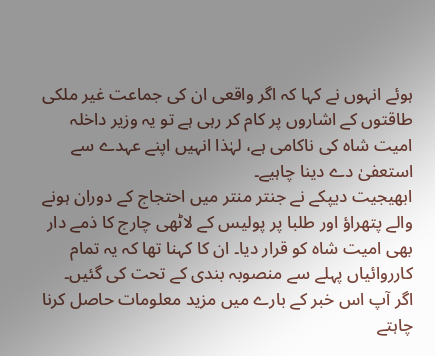ہوئے انہوں نے کہا کہ اگر واقعی ان کی جماعت غیر ملکی طاقتوں کے اشاروں پر کام کر رہی ہے تو یہ وزیر داخلہ امیت شاہ کی ناکامی ہے، لہٰذا انہیں اپنے عہدے سے استعفیٰ دے دینا چاہیے۔
ابھیجیت دیپکے نے جنتر منتر میں احتجاج کے دوران ہونے والے پتھراؤ اور طلبا پر پولیس کے لاٹھی چارج کا ذمے دار بھی امیت شاہ کو قرار دیا۔ ان کا کہنا تھا کہ یہ تمام کارروائیاں پہلے سے منصوبہ بندی کے تحت کی گئیں۔
اگر آپ اس خبر کے بارے میں مزید معلومات حاصل کرنا چاہتے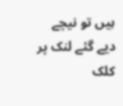ہیں تو نیچے دیے گئے لنک پر کلک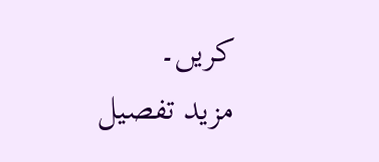کریں۔
مزید تفصیل